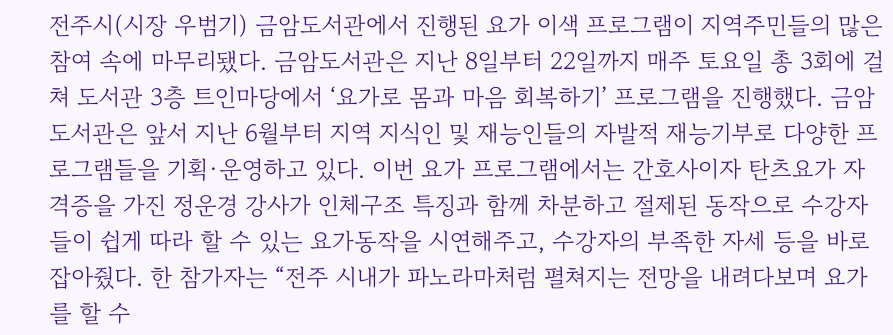전주시(시장 우범기) 금암도서관에서 진행된 요가 이색 프로그램이 지역주민들의 많은 참여 속에 마무리됐다. 금암도서관은 지난 8일부터 22일까지 매주 토요일 총 3회에 걸쳐 도서관 3층 트인마당에서 ‘요가로 몸과 마음 회복하기’ 프로그램을 진행했다. 금암도서관은 앞서 지난 6월부터 지역 지식인 및 재능인들의 자발적 재능기부로 다양한 프로그램들을 기획·운영하고 있다. 이번 요가 프로그램에서는 간호사이자 탄츠요가 자격증을 가진 정운경 강사가 인체구조 특징과 함께 차분하고 절제된 동작으로 수강자들이 쉽게 따라 할 수 있는 요가동작을 시연해주고, 수강자의 부족한 자세 등을 바로 잡아줬다. 한 참가자는 “전주 시내가 파노라마처럼 펼쳐지는 전망을 내려다보며 요가를 할 수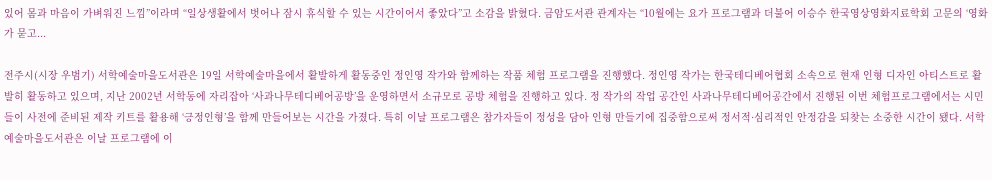있어 몸과 마음이 가벼워진 느낌”이라며 “일상생활에서 벗어나 잠시 휴식할 수 있는 시간이어서 좋았다”고 소감을 밝혔다. 금암도서관 관계자는 “10월에는 요가 프로그램과 더불어 이승수 한국영상영화지료학회 고문의 ‘영화가 묻고...

전주시(시장 우범기) 서학예술마을도서관은 19일 서학예술마을에서 활발하게 활동중인 정인영 작가와 함께하는 작품 체험 프로그램을 진행했다. 정인영 작가는 한국테디베어협회 소속으로 현재 인형 디자인 아티스트로 활발히 활동하고 있으며, 지난 2002년 서학동에 자리잡아 ‘사과나무테디베어공방’을 운영하면서 소규모로 공방 체험을 진행하고 있다. 정 작가의 작업 공간인 사과나무테디베어공간에서 진행된 이번 체험프로그램에서는 시민들이 사전에 준비된 제작 키트를 활용해 ‘긍정인형’을 함께 만들어보는 시간을 가졌다. 특히 이날 프로그램은 참가자들이 정성을 담아 인형 만들기에 집중함으로써 정서적·심리적인 안정감을 되찾는 소중한 시간이 됐다. 서학예술마을도서관은 이날 프로그램에 이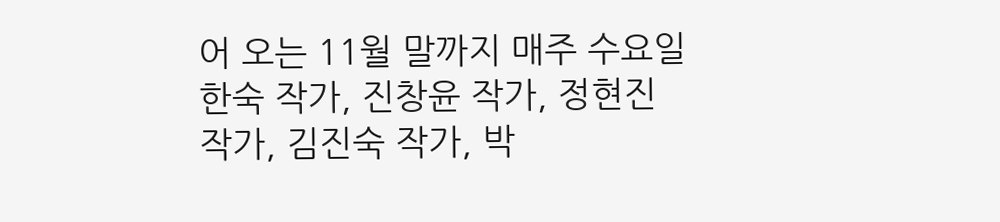어 오는 11월 말까지 매주 수요일 한숙 작가, 진창윤 작가, 정현진 작가, 김진숙 작가, 박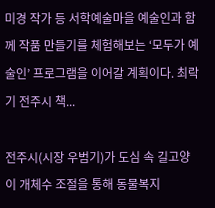미경 작가 등 서학예술마을 예술인과 함께 작품 만들기를 체험해보는 ‘모두가 예술인’ 프로그램을 이어갈 계획이다. 최락기 전주시 책...

전주시(시장 우범기)가 도심 속 길고양이 개체수 조절을 통해 동물복지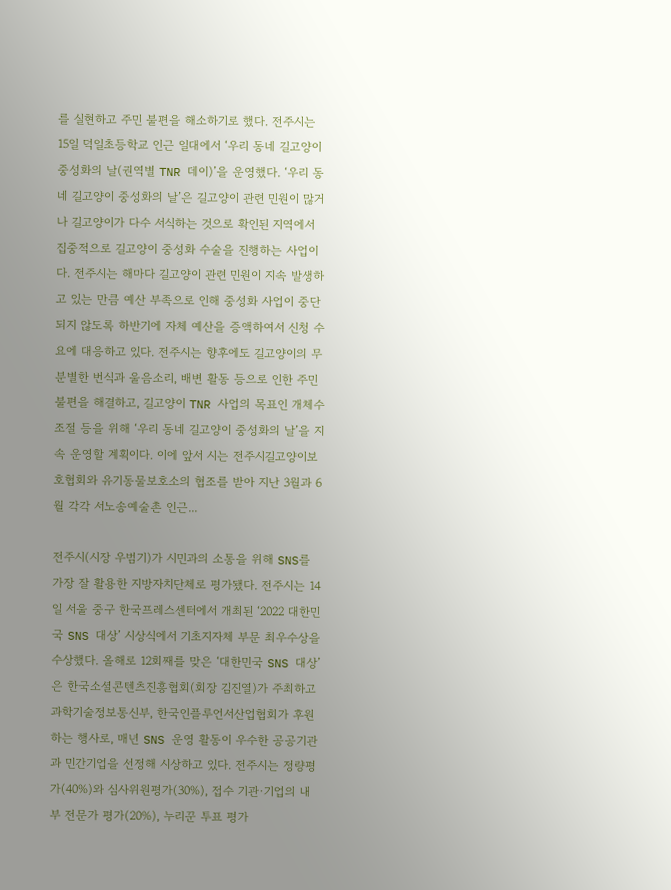를 실현하고 주민 불편을 해소하기로 했다. 전주시는 15일 덕일초등학교 인근 일대에서 ‘우리 동네 길고양이 중성화의 날(권역별 TNR 데이)’을 운영했다. ‘우리 동네 길고양이 중성화의 날’은 길고양이 관련 민원이 많거나 길고양이가 다수 서식하는 것으로 확인된 지역에서 집중적으로 길고양이 중성화 수술을 진행하는 사업이다. 전주시는 해마다 길고양이 관련 민원이 지속 발생하고 있는 만큼 예산 부족으로 인해 중성화 사업이 중단되지 않도록 하반기에 자체 예산을 증액하여서 신청 수요에 대응하고 있다. 전주시는 향후에도 길고양이의 무분별한 번식과 울음소리, 배변 활동 등으로 인한 주민 불편을 해결하고, 길고양이 TNR 사업의 목표인 개체수 조절 등을 위해 ‘우리 동네 길고양이 중성화의 날’을 지속 운영할 계획이다. 이에 앞서 시는 전주시길고양이보호협회와 유기동물보호소의 협조를 받아 지난 3월과 6월 각각 서노송예술촌 인근...

전주시(시장 우범기)가 시민과의 소통을 위해 SNS를 가장 잘 활용한 지방자치단체로 평가됐다. 전주시는 14일 서울 중구 한국프레스센터에서 개최된 ‘2022 대한민국 SNS 대상’ 시상식에서 기초지자체 부문 최우수상을 수상했다. 올해로 12회째를 맞은 ‘대한민국 SNS 대상’은 한국소셜콘텐츠진흥협회(회장 김진열)가 주최하고 과학기술정보통신부, 한국인플루언서산업협회가 후원하는 행사로, 매년 SNS 운영 활동이 우수한 공공기관과 민간기업을 선정해 시상하고 있다. 전주시는 정량평가(40%)와 심사위원평가(30%), 접수 기관·기업의 내부 전문가 평가(20%), 누리꾼 투표 평가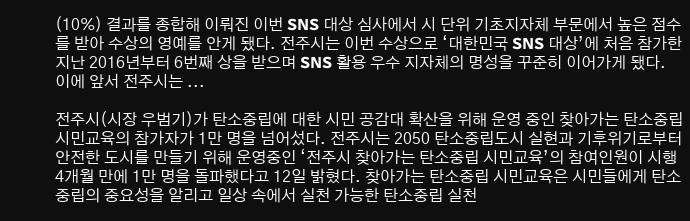(10%) 결과를 종합해 이뤄진 이번 SNS 대상 심사에서 시 단위 기초지자체 부문에서 높은 점수를 받아 수상의 영예를 안게 됐다. 전주시는 이번 수상으로 ‘대한민국 SNS 대상’에 처음 참가한 지난 2016년부터 6번째 상을 받으며 SNS 활용 우수 지자체의 명성을 꾸준히 이어가게 됐다. 이에 앞서 전주시는 ...

전주시(시장 우범기)가 탄소중립에 대한 시민 공감대 확산을 위해 운영 중인 찾아가는 탄소중립 시민교육의 참가자가 1만 명을 넘어섰다. 전주시는 2050 탄소중립도시 실현과 기후위기로부터 안전한 도시를 만들기 위해 운영중인 ‘전주시 찾아가는 탄소중립 시민교육’의 참여인원이 시행 4개월 만에 1만 명을 돌파했다고 12일 밝혔다. 찾아가는 탄소중립 시민교육은 시민들에게 탄소중립의 중요성을 알리고 일상 속에서 실천 가능한 탄소중립 실천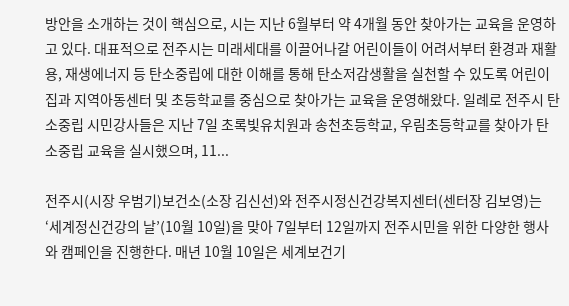방안을 소개하는 것이 핵심으로, 시는 지난 6월부터 약 4개월 동안 찾아가는 교육을 운영하고 있다. 대표적으로 전주시는 미래세대를 이끌어나갈 어린이들이 어려서부터 환경과 재활용, 재생에너지 등 탄소중립에 대한 이해를 통해 탄소저감생활을 실천할 수 있도록 어린이집과 지역아동센터 및 초등학교를 중심으로 찾아가는 교육을 운영해왔다. 일례로 전주시 탄소중립 시민강사들은 지난 7일 초록빛유치원과 송천초등학교, 우림초등학교를 찾아가 탄소중립 교육을 실시했으며, 11...

전주시(시장 우범기)보건소(소장 김신선)와 전주시정신건강복지센터(센터장 김보영)는 ‘세계정신건강의 날’(10월 10일)을 맞아 7일부터 12일까지 전주시민을 위한 다양한 행사와 캠페인을 진행한다. 매년 10월 10일은 세계보건기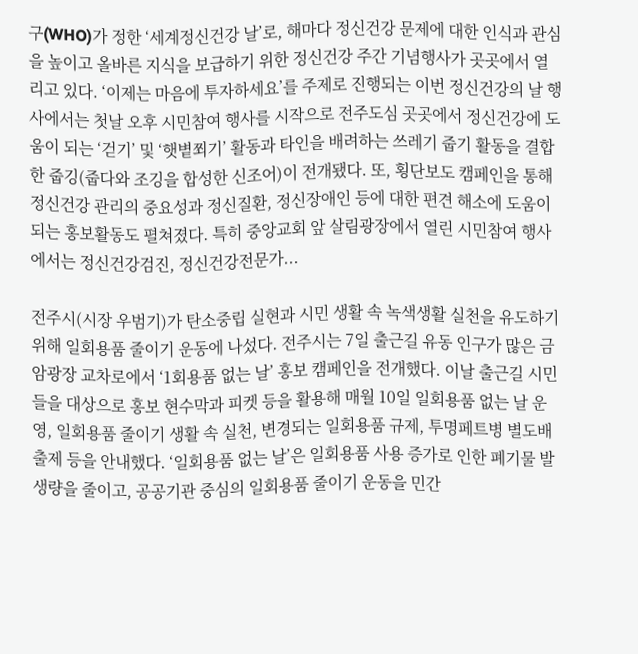구(WHO)가 정한 ‘세계정신건강 날’로, 해마다 정신건강 문제에 대한 인식과 관심을 높이고 올바른 지식을 보급하기 위한 정신건강 주간 기념행사가 곳곳에서 열리고 있다. ‘이제는 마음에 투자하세요’를 주제로 진행되는 이번 정신건강의 날 행사에서는 첫날 오후 시민참여 행사를 시작으로 전주도심 곳곳에서 정신건강에 도움이 되는 ‘걷기’ 및 ‘햇볕쬐기’ 활동과 타인을 배려하는 쓰레기 줍기 활동을 결합한 줍깅(줍다와 조깅을 합성한 신조어)이 전개됐다. 또, 횡단보도 캠페인을 통해 정신건강 관리의 중요성과 정신질환, 정신장애인 등에 대한 편견 해소에 도움이 되는 홍보활동도 펼쳐졌다. 특히 중앙교회 앞 살림광장에서 열린 시민참여 행사에서는 정신건강검진, 정신건강전문가...

전주시(시장 우범기)가 탄소중립 실현과 시민 생활 속 녹색생활 실천을 유도하기 위해 일회용품 줄이기 운동에 나섰다. 전주시는 7일 출근길 유동 인구가 많은 금암광장 교차로에서 ‘1회용품 없는 날’ 홍보 캠페인을 전개했다. 이날 출근길 시민들을 대상으로 홍보 현수막과 피켓 등을 활용해 매월 10일 일회용품 없는 날 운영, 일회용품 줄이기 생활 속 실천, 변경되는 일회용품 규제, 투명페트병 별도배출제 등을 안내했다. ‘일회용품 없는 날’은 일회용품 사용 증가로 인한 폐기물 발생량을 줄이고, 공공기관 중심의 일회용품 줄이기 운동을 민간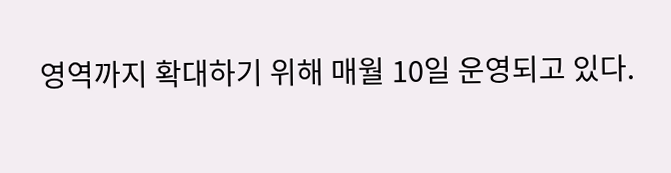영역까지 확대하기 위해 매월 10일 운영되고 있다.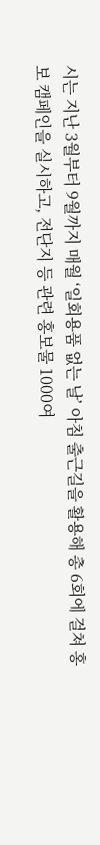시는 지난 3월부터 9월까지 매월 ‘일회용품 없는 날’ 아침 출근길을 활용해 총 6회에 걸쳐 홍보 캠페인을 실시하고, 전단지 등 관련 홍보물 1000여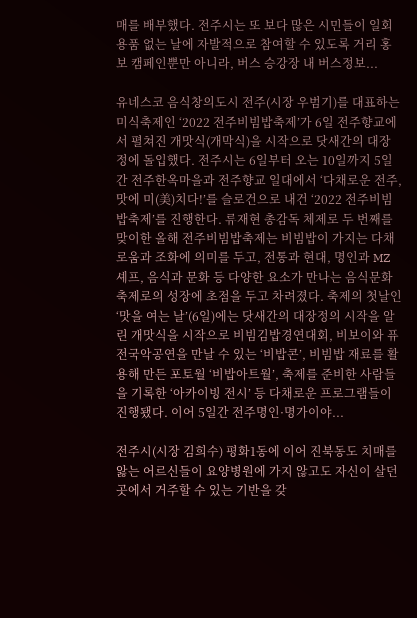매를 배부했다. 전주시는 또 보다 많은 시민들이 일회용품 없는 날에 자발적으로 참여할 수 있도록 거리 홍보 캠페인뿐만 아니라, 버스 승강장 내 버스정보...

유네스코 음식창의도시 전주(시장 우범기)를 대표하는 미식축제인 ‘2022 전주비빔밥축제’가 6일 전주향교에서 펼쳐진 개맛식(개막식)을 시작으로 닷새간의 대장정에 돌입했다. 전주시는 6일부터 오는 10일까지 5일간 전주한옥마을과 전주향교 일대에서 ‘다채로운 전주, 맛에 미(美)치다!’를 슬로건으로 내건 ‘2022 전주비빔밥축제’를 진행한다. 류재현 총감독 체제로 두 번째를 맞이한 올해 전주비빔밥축제는 비빔밥이 가지는 다채로움과 조화에 의미를 두고, 전통과 현대, 명인과 MZ셰프, 음식과 문화 등 다양한 요소가 만나는 음식문화축제로의 성장에 초점을 두고 차려졌다. 축제의 첫날인 ‘맛을 여는 날’(6일)에는 닷새간의 대장정의 시작을 알린 개맛식을 시작으로 비빔김밥경연대회, 비보이와 퓨전국악공연을 만날 수 있는 ‘비밥콘’, 비빔밥 재료를 활용해 만든 포토월 ‘비밥아트월’, 축제를 준비한 사람들을 기록한 ‘아카이빙 전시’ 등 다채로운 프로그램들이 진행됐다. 이어 5일간 전주명인·명가이야...

전주시(시장 김희수) 평화1동에 이어 진북동도 치매를 앓는 어르신들이 요양병원에 가지 않고도 자신이 살던 곳에서 거주할 수 있는 기반을 갖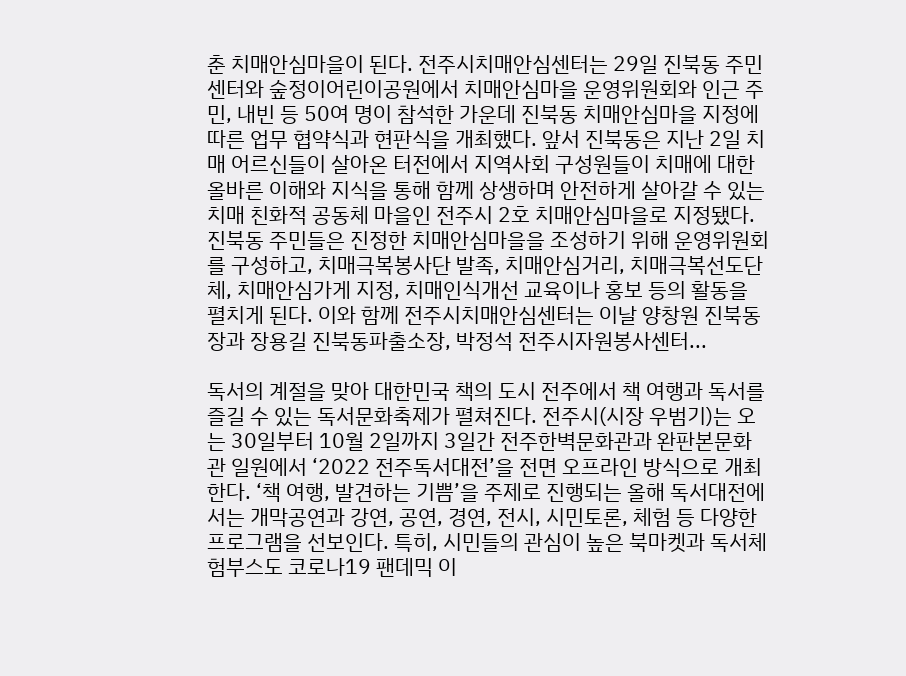춘 치매안심마을이 된다. 전주시치매안심센터는 29일 진북동 주민센터와 숲정이어린이공원에서 치매안심마을 운영위원회와 인근 주민, 내빈 등 50여 명이 참석한 가운데 진북동 치매안심마을 지정에 따른 업무 협약식과 현판식을 개최했다. 앞서 진북동은 지난 2일 치매 어르신들이 살아온 터전에서 지역사회 구성원들이 치매에 대한 올바른 이해와 지식을 통해 함께 상생하며 안전하게 살아갈 수 있는 치매 친화적 공동체 마을인 전주시 2호 치매안심마을로 지정됐다. 진북동 주민들은 진정한 치매안심마을을 조성하기 위해 운영위원회를 구성하고, 치매극복봉사단 발족, 치매안심거리, 치매극복선도단체, 치매안심가게 지정, 치매인식개선 교육이나 홍보 등의 활동을 펼치게 된다. 이와 함께 전주시치매안심센터는 이날 양창원 진북동장과 장용길 진북동파출소장, 박정석 전주시자원봉사센터...

독서의 계절을 맞아 대한민국 책의 도시 전주에서 책 여행과 독서를 즐길 수 있는 독서문화축제가 펼쳐진다. 전주시(시장 우범기)는 오는 30일부터 10월 2일까지 3일간 전주한벽문화관과 완판본문화관 일원에서 ‘2022 전주독서대전’을 전면 오프라인 방식으로 개최한다. ‘책 여행, 발견하는 기쁨’을 주제로 진행되는 올해 독서대전에서는 개막공연과 강연, 공연, 경연, 전시, 시민토론, 체험 등 다양한 프로그램을 선보인다. 특히, 시민들의 관심이 높은 북마켓과 독서체험부스도 코로나19 팬데믹 이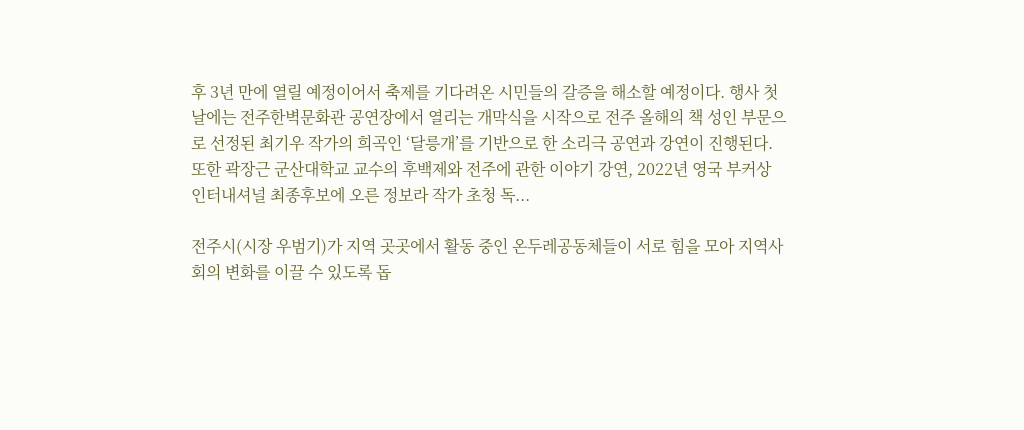후 3년 만에 열릴 예정이어서 축제를 기다려온 시민들의 갈증을 해소할 예정이다. 행사 첫날에는 전주한벽문화관 공연장에서 열리는 개막식을 시작으로 전주 올해의 책 성인 부문으로 선정된 최기우 작가의 희곡인 ‘달릉개’를 기반으로 한 소리극 공연과 강연이 진행된다. 또한 곽장근 군산대학교 교수의 후백제와 전주에 관한 이야기 강연, 2022년 영국 부커상 인터내셔널 최종후보에 오른 정보라 작가 초청 독...

전주시(시장 우범기)가 지역 곳곳에서 활동 중인 온두레공동체들이 서로 힘을 모아 지역사회의 변화를 이끌 수 있도록 돕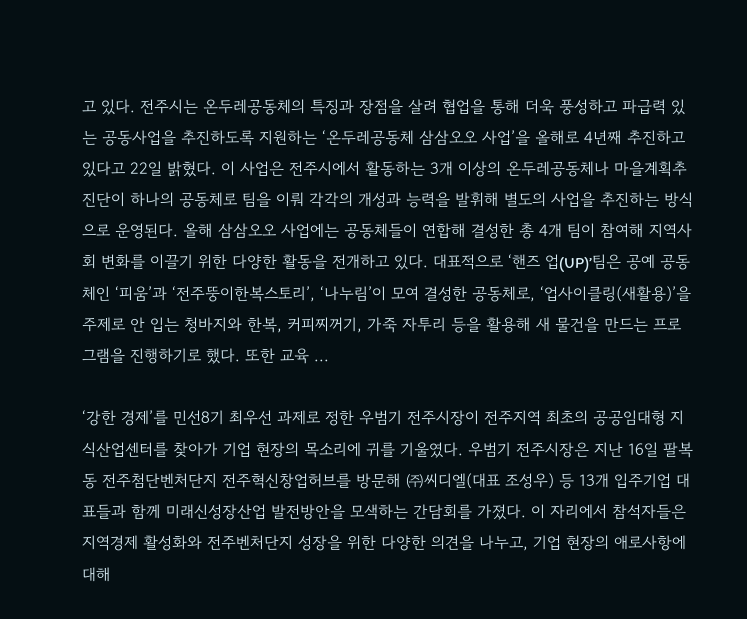고 있다. 전주시는 온두레공동체의 특징과 장점을 살려 협업을 통해 더욱 풍성하고 파급력 있는 공동사업을 추진하도록 지원하는 ‘온두레공동체 삼삼오오 사업’을 올해로 4년째 추진하고 있다고 22일 밝혔다. 이 사업은 전주시에서 활동하는 3개 이상의 온두레공동체나 마을계획추진단이 하나의 공동체로 팀을 이뤄 각각의 개성과 능력을 발휘해 별도의 사업을 추진하는 방식으로 운영된다. 올해 삼삼오오 사업에는 공동체들이 연합해 결성한 총 4개 팀이 참여해 지역사회 변화를 이끌기 위한 다양한 활동을 전개하고 있다. 대표적으로 ‘핸즈 업(UP)’팀은 공예 공동체인 ‘피움’과 ‘전주뚱이한복스토리’, ‘나누림’이 모여 결성한 공동체로, ‘업사이클링(새활용)’을 주제로 안 입는 청바지와 한복, 커피찌꺼기, 가죽 자투리 등을 활용해 새 물건을 만드는 프로그램을 진행하기로 했다. 또한 교육 ...

‘강한 경제’를 민선8기 최우선 과제로 정한 우범기 전주시장이 전주지역 최초의 공공임대형 지식산업센터를 찾아가 기업 현장의 목소리에 귀를 기울였다. 우범기 전주시장은 지난 16일 팔복동 전주첨단벤처단지 전주혁신창업허브를 방문해 ㈜씨디엘(대표 조성우) 등 13개 입주기업 대표들과 함께 미래신성장산업 발전방안을 모색하는 간담회를 가졌다. 이 자리에서 참석자들은 지역경제 활성화와 전주벤처단지 성장을 위한 다양한 의견을 나누고, 기업 현장의 애로사항에 대해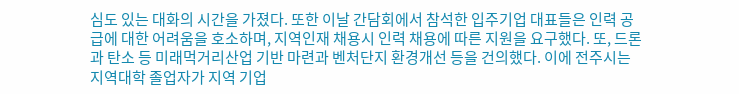심도 있는 대화의 시간을 가졌다. 또한 이날 간담회에서 참석한 입주기업 대표들은 인력 공급에 대한 어려움을 호소하며, 지역인재 채용시 인력 채용에 따른 지원을 요구했다. 또, 드론과 탄소 등 미래먹거리산업 기반 마련과 벤처단지 환경개선 등을 건의했다. 이에 전주시는 지역대학 졸업자가 지역 기업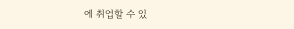에 취업할 수 있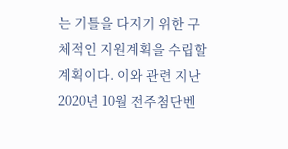는 기틀을 다지기 위한 구체적인 지원계획을 수립할 계획이다. 이와 관련 지난 2020년 10월 전주첨단벤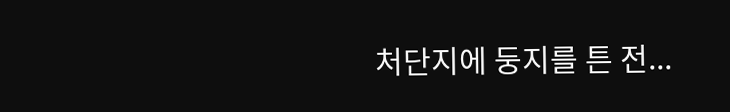처단지에 둥지를 튼 전...